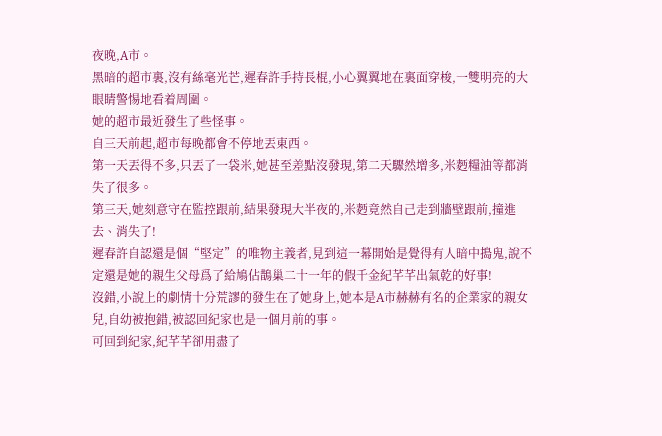夜晚,A市。
黑暗的超市裏,沒有絲毫光芒,遲春許手持長棍,小心翼翼地在裏面穿梭,一雙明亮的大眼睛警惕地看着周圍。
她的超市最近發生了些怪事。
自三天前起,超市每晚都會不停地丟東西。
第一天丟得不多,只丟了一袋米,她甚至差點沒發現,第二天驟然增多,米麪糧油等都消失了很多。
第三天,她刻意守在監控跟前,結果發現大半夜的,米麪竟然自己走到牆壁跟前,撞進去、消失了!
遲春許自認還是個“堅定”的唯物主義者,見到這一幕開始是覺得有人暗中搗鬼,說不定還是她的親生父母爲了給鳩佔鵲巢二十一年的假千金紀芊芊出氣乾的好事!
沒錯,小說上的劇情十分荒謬的發生在了她身上,她本是A市赫赫有名的企業家的親女兒,自幼被抱錯,被認回紀家也是一個月前的事。
可回到紀家,紀芊芊卻用盡了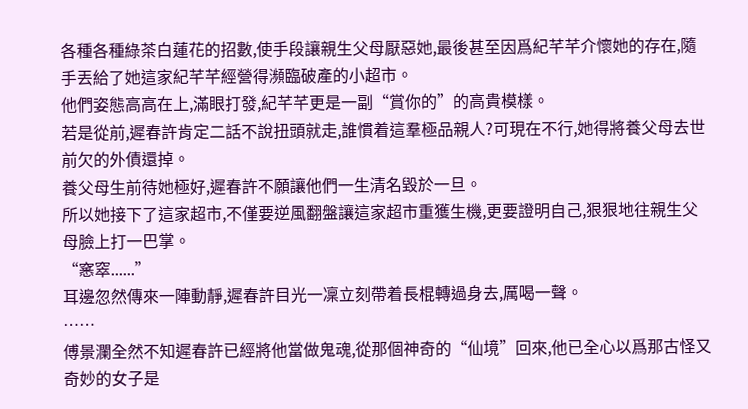各種各種綠茶白蓮花的招數,使手段讓親生父母厭惡她,最後甚至因爲紀芊芊介懷她的存在,隨手丟給了她這家紀芊芊經營得瀕臨破產的小超市。
他們姿態高高在上,滿眼打發,紀芊芊更是一副“賞你的”的高貴模樣。
若是從前,遲春許肯定二話不說扭頭就走,誰慣着這羣極品親人?可現在不行,她得將養父母去世前欠的外債還掉。
養父母生前待她極好,遲春許不願讓他們一生清名毀於一旦。
所以她接下了這家超市,不僅要逆風翻盤讓這家超市重獲生機,更要證明自己,狠狠地往親生父母臉上打一巴掌。
“窸窣......”
耳邊忽然傳來一陣動靜,遲春許目光一凜立刻帶着長棍轉過身去,厲喝一聲。
……
傅景瀾全然不知遲春許已經將他當做鬼魂,從那個神奇的“仙境”回來,他已全心以爲那古怪又奇妙的女子是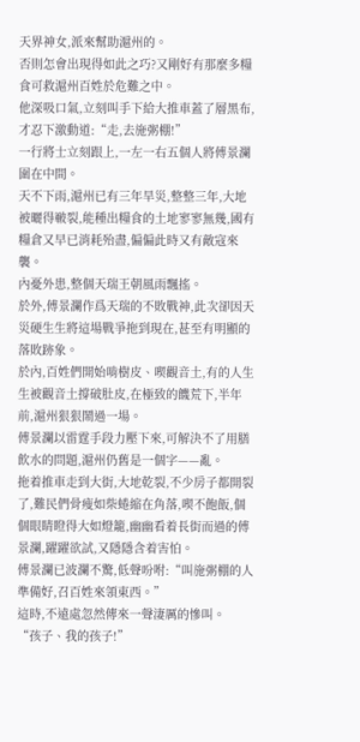天界神女,派來幫助滬州的。
否則怎會出現得如此之巧?又剛好有那麼多糧食可救滬州百姓於危難之中。
他深吸口氣,立刻叫手下給大推車蓋了層黑布,才忍下激動道:“走,去施粥棚!”
一行將士立刻跟上,一左一右五個人將傅景瀾圍在中間。
天不下雨,滬州已有三年旱災,整整三年,大地被曬得皸裂,能種出糧食的土地寥寥無幾,國有糧倉又早已消耗殆盡,偏偏此時又有敵寇來襲。
內憂外患,整個天瑞王朝風雨飄搖。
於外,傅景瀾作爲天瑞的不敗戰神,此次卻因天災硬生生將這場戰爭拖到現在,甚至有明顯的落敗跡象。
於內,百姓們開始啃樹皮、喫觀音土,有的人生生被觀音土撐破肚皮,在極致的饑荒下,半年前,滬州狠狠鬧過一場。
傅景瀾以雷霆手段力壓下來,可解決不了用膳飲水的問題,滬州仍舊是一個字——亂。
拖着推車走到大街,大地乾裂,不少房子都開裂了,難民們骨瘦如柴蜷縮在角落,喫不飽飯,個個眼睛瞪得大如燈籠,幽幽看着長街而過的傅景瀾,躍躍欲試,又隱隱含着害怕。
傅景瀾已波瀾不驚,低聲吩咐:“叫施粥棚的人準備好,召百姓來領東西。”
這時,不遠處忽然傳來一聲淒厲的慘叫。
“孩子、我的孩子!”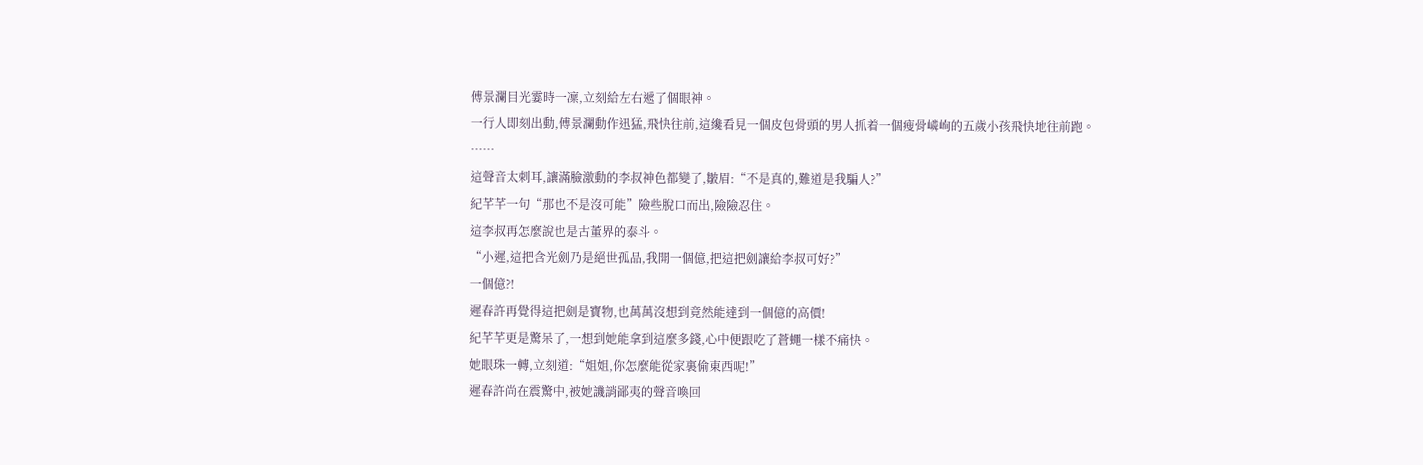傅景瀾目光霎時一凜,立刻給左右遞了個眼神。
一行人即刻出動,傅景瀾動作迅猛,飛快往前,這纔看見一個皮包骨頭的男人抓着一個瘦骨嶙峋的五歲小孩飛快地往前跑。
……
這聲音太刺耳,讓滿臉激動的李叔神色都變了,皺眉:“不是真的,難道是我騙人?”
紀芊芊一句“那也不是沒可能”險些脫口而出,險險忍住。
這李叔再怎麼說也是古董界的泰斗。
“小遲,這把含光劍乃是絕世孤品,我開一個億,把這把劍讓給李叔可好?”
一個億?!
遲春許再覺得這把劍是寶物,也萬萬沒想到竟然能達到一個億的高價!
紀芊芊更是驚呆了,一想到她能拿到這麼多錢,心中便跟吃了蒼蠅一樣不痛快。
她眼珠一轉,立刻道:“姐姐,你怎麼能從家裏偷東西呢!”
遲春許尚在震驚中,被她譏誚鄙夷的聲音喚回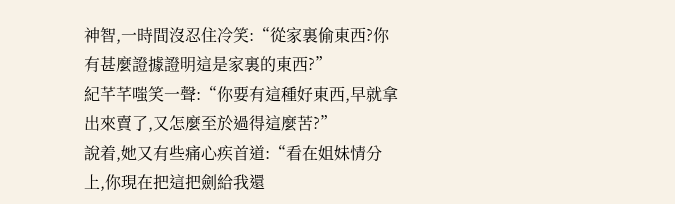神智,一時間沒忍住冷笑:“從家裏偷東西?你有甚麼證據證明這是家裏的東西?”
紀芊芊嗤笑一聲:“你要有這種好東西,早就拿出來賣了,又怎麼至於過得這麼苦?”
說着,她又有些痛心疾首道:“看在姐妹情分上,你現在把這把劍給我還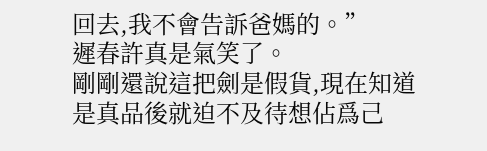回去,我不會告訴爸媽的。”
遲春許真是氣笑了。
剛剛還說這把劍是假貨,現在知道是真品後就迫不及待想佔爲己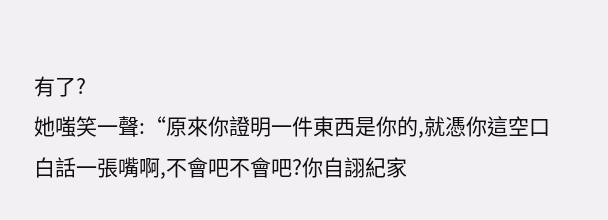有了?
她嗤笑一聲:“原來你證明一件東西是你的,就憑你這空口白話一張嘴啊,不會吧不會吧?你自詡紀家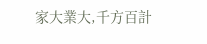家大業大,千方百計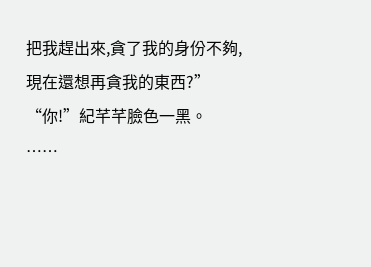把我趕出來,貪了我的身份不夠,現在還想再貪我的東西?”
“你!”紀芊芊臉色一黑。
……